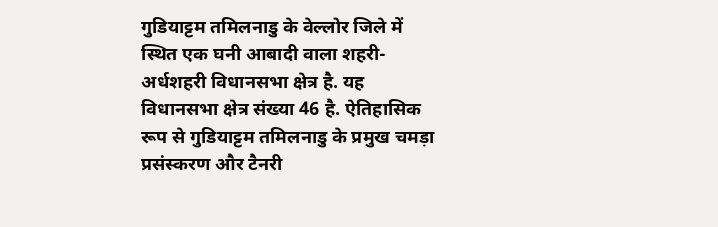गुडियाट्टम तमिलनाडु के वेल्लोर जिले में स्थित एक घनी आबादी वाला शहरी-अर्धशहरी विधानसभा क्षेत्र है. यह विधानसभा क्षेत्र संख्या 46 है. ऐतिहासिक रूप से गुडियाट्टम तमिलनाडु के प्रमुख चमड़ा प्रसंस्करण और टैनरी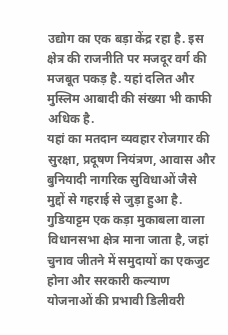उद्योग का एक बड़ा केंद्र रहा है. इस क्षेत्र की राजनीति पर मजदूर वर्ग की मजबूत पकड़ है. यहां दलित और मुस्लिम आबादी की संख्या भी काफी अधिक है.
यहां का मतदान व्यवहार रोजगार की सुरक्षा, प्रदूषण नियंत्रण, आवास और बुनियादी नागरिक सुविधाओं जैसे मुद्दों से गहराई से जुड़ा हुआ है.
गुडियाट्टम एक कड़ा मुकाबला वाला विधानसभा क्षेत्र माना जाता है, जहां चुनाव जीतने में समुदायों का एकजुट होना और सरकारी कल्याण योजनाओं की प्रभावी डिलीवरी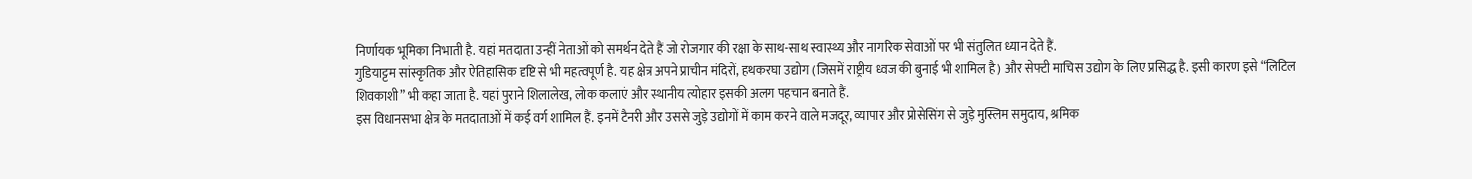निर्णायक भूमिका निभाती है. यहां मतदाता उन्हीं नेताओं को समर्थन देते हैं जो रोजगार की रक्षा के साथ-साथ स्वास्थ्य और नागरिक सेवाओं पर भी संतुलित ध्यान देते हैं.
गुडियाट्टम सांस्कृतिक और ऐतिहासिक दृष्टि से भी महत्वपूर्ण है. यह क्षेत्र अपने प्राचीन मंदिरों, हथकरघा उद्योग (जिसमें राष्ट्रीय ध्वज की बुनाई भी शामिल है) और सेफ्टी माचिस उद्योग के लिए प्रसिद्ध है. इसी कारण इसे “लिटिल शिवकाशी” भी कहा जाता है. यहां पुराने शिलालेख, लोक कलाएं और स्थानीय त्योहार इसकी अलग पहचान बनाते हैं.
इस विधानसभा क्षेत्र के मतदाताओं में कई वर्ग शामिल हैं. इनमें टैनरी और उससे जुड़े उद्योगों में काम करने वाले मजदूर, व्यापार और प्रोसेसिंग से जुड़े मुस्लिम समुदाय, श्रमिक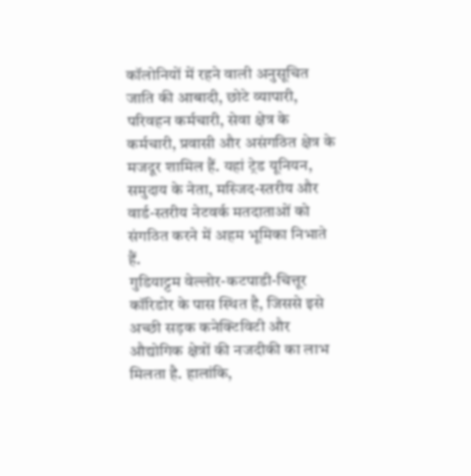कॉलोनियों में रहने वाली अनुसूचित जाति की आबादी, छोटे व्यापारी, परिवहन कर्मचारी, सेवा क्षेत्र के कर्मचारी, प्रवासी और असंगठित क्षेत्र के मजदूर शामिल हैं. यहां ट्रेड यूनियन, समुदाय के नेता, मस्जिद-स्तरीय और वार्ड-स्तरीय नेटवर्क मतदाताओं को संगठित करने में अहम भूमिका निभाते हैं.
गुडियाट्टम वेल्लोर-कटपाडी-चित्तूर कॉरिडोर के पास स्थित है, जिससे इसे अच्छी सड़क कनेक्टिविटी और औद्योगिक क्षेत्रों की नजदीकी का लाभ मिलता है. हालांकि,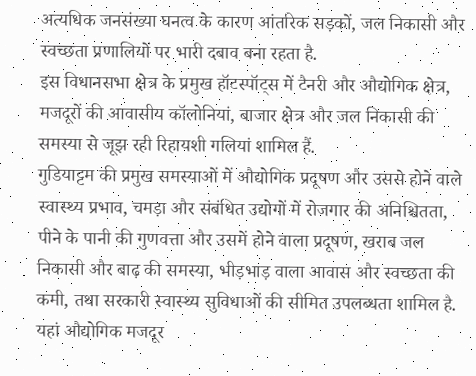अत्यधिक जनसंख्या घनत्व के कारण आंतरिक सड़कों, जल निकासी और स्वच्छता प्रणालियों पर भारी दबाव बना रहता है.
इस विधानसभा क्षेत्र के प्रमुख हॉटस्पॉट्स में टैनरी और औद्योगिक क्षेत्र, मजदूरों की आवासीय कॉलोनियां, बाजार क्षेत्र और जल निकासी की समस्या से जूझ रही रिहायशी गलियां शामिल हैं.
गुडियाट्टम की प्रमुख समस्याओं में औद्योगिक प्रदूषण और उससे होने वाले स्वास्थ्य प्रभाव, चमड़ा और संबंधित उद्योगों में रोजगार की अनिश्चितता, पीने के पानी की गुणवत्ता और उसमें होने वाला प्रदूषण, खराब जल निकासी और बाढ़ की समस्या, भीड़भाड़ वाला आवास और स्वच्छता की कमी, तथा सरकारी स्वास्थ्य सुविधाओं की सीमित उपलब्धता शामिल है.
यहां औद्योगिक मजदूर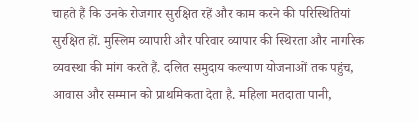चाहते हैं कि उनके रोजगार सुरक्षित रहें और काम करने की परिस्थितियां सुरक्षित हों. मुस्लिम व्यापारी और परिवार व्यापार की स्थिरता और नागरिक व्यवस्था की मांग करते हैं. दलित समुदाय कल्याण योजनाओं तक पहुंच, आवास और सम्मान को प्राथमिकता देता है. महिला मतदाता पानी,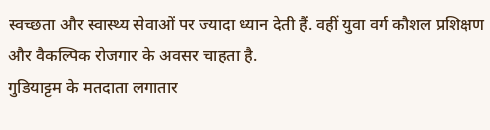स्वच्छता और स्वास्थ्य सेवाओं पर ज्यादा ध्यान देती हैं. वहीं युवा वर्ग कौशल प्रशिक्षण और वैकल्पिक रोजगार के अवसर चाहता है.
गुडियाट्टम के मतदाता लगातार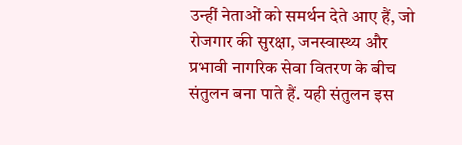उन्हीं नेताओं को समर्थन देते आए हैं, जो रोजगार की सुरक्षा, जनस्वास्थ्य और प्रभावी नागरिक सेवा वितरण के बीच संतुलन बना पाते हैं. यही संतुलन इस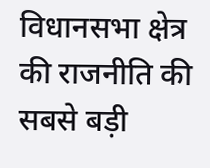विधानसभा क्षेत्र की राजनीति की सबसे बड़ी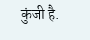कुंजी है.